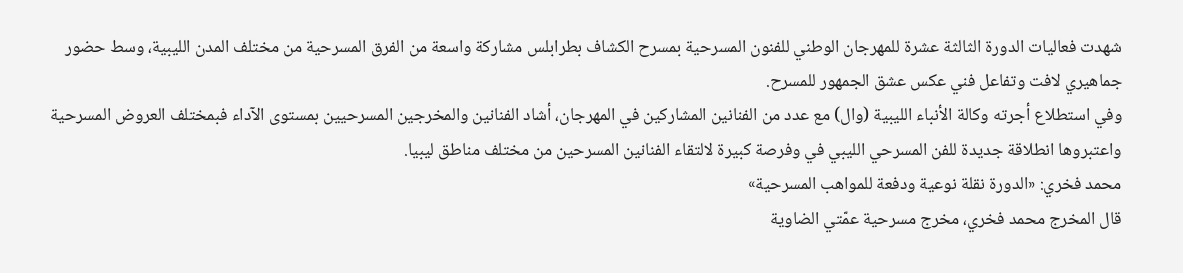شهدت فعاليات الدورة الثالثة عشرة للمهرجان الوطني للفنون المسرحية بمسرح الكشاف بطرابلس مشاركة واسعة من الفرق المسرحية من مختلف المدن الليبية، وسط حضور جماهيري لافت وتفاعل فني عكس عشق الجمهور للمسرح.
وفي استطلاع أجرته وكالة الأنباء الليبية (وال) مع عدد من الفنانين المشاركين في المهرجان، أشاد الفنانين والمخرجين المسرحيين بمستوى الآداء فبمختلف العروض المسرحية واعتبروها انطلاقة جديدة للفن المسرحي الليبي في وفرصة كبيرة لالتقاء الفنانين المسرحين من مختلف مناطق ليبيا.
محمد فخري: «الدورة نقلة نوعية ودفعة للمواهب المسرحية»
قال المخرج محمد فخري، مخرج مسرحية عمّتي الضاوية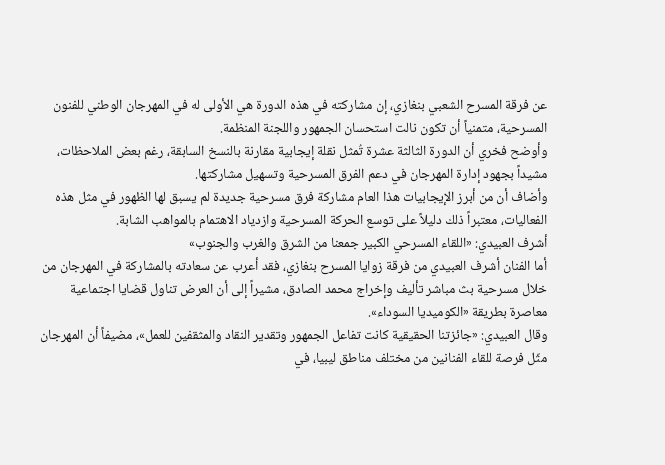عن فرقة المسرح الشعبي بنغازي، إن مشاركته في هذه الدورة هي الأولى له في المهرجان الوطني للفنون المسرحية، متمنياً أن تكون نالت استحسان الجمهور واللجنة المنظمة.
وأوضح فخري أن الدورة الثالثة عشرة تُمثل نقلة إيجابية مقارنة بالنسخ السابقة، رغم بعض الملاحظات، مشيداً بجهود إدارة المهرجان في دعم الفرق المسرحية وتسهيل مشاركتها.
وأضاف أن من أبرز الإيجابيات هذا العام مشاركة فرق مسرحية جديدة لم يسبق لها الظهور في مثل هذه الفعاليات، معتبراً ذلك دليلاً على توسع الحركة المسرحية وازدياد الاهتمام بالمواهب الشابة.
أشرف العبيدي: «اللقاء المسرحي الكبير جمعنا من الشرق والغرب والجنوب»
أما الفنان أشرف العبيدي من فرقة زوايا المسرح بنغازي، فقد أعرب عن سعادته بالمشاركة في المهرجان من خلال مسرحية بث مباشر تأليف وإخراج محمد الصادق، مشيراً إلى أن العرض تناول قضايا اجتماعية معاصرة بطريقة «الكوميديا السوداء».
وقال العبيدي: «جائزتنا الحقيقية كانت تفاعل الجمهور وتقدير النقاد والمثقفين للعمل»، مضيفاً أن المهرجان مثّل فرصة للقاء الفنانين من مختلف مناطق ليبيا، في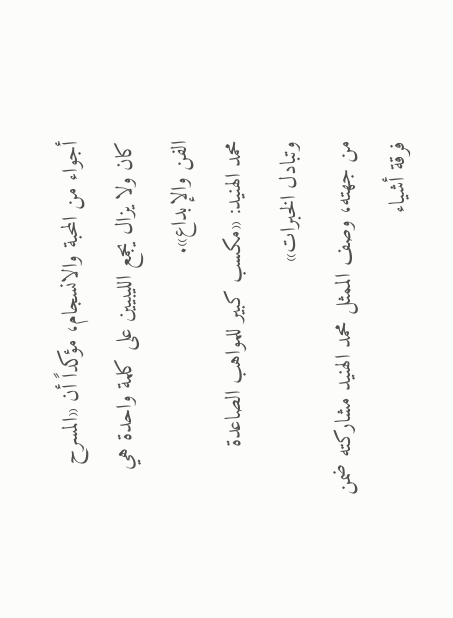أجواء من المحبة والانسجام، مؤكداً أن «المسرح كان ولا يزال يجمع الليبيين على كلمة واحدة هي الفن والإبداع».
محمد الهنيد: «مكسب كبير للمواهب الصاعدة وتبادل الخبرات»
من جهته، وصف الممثل محمد الهنيد مشاركته ضمن فرقة أشياء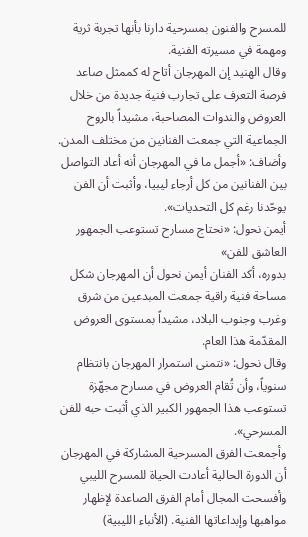للمسرح والفنون بمسرحية دارنا بأنها تجربة ثرية ومهمة في مسيرته الفنية.
وقال الهنيد إن المهرجان أتاح له كممثل صاعد فرصة التعرف على تجارب فنية جديدة من خلال العروض والندوات المصاحبة، مشيداً بالروح الجماعية التي جمعت الفنانين من مختلف المدن.
وأضاف: «أجمل ما في المهرجان أنه أعاد التواصل بين الفنانين من كل أرجاء ليبيا، وأثبت أن الفن يوحّدنا رغم كل التحديات».
أيمن نحول: «نحتاج مسارح تستوعب الجمهور العاشق للفن»
بدوره، أكد الفنان أيمن نحول أن المهرجان شكل مساحة فنية راقية جمعت المبدعين من شرق وغرب وجنوب البلاد، مشيداً بمستوى العروض المقدّمة هذا العام.
وقال نحول: «نتمنى استمرار المهرجان بانتظام سنوياً، وأن تُقام العروض في مسارح مجهّزة تستوعب هذا الجمهور الكبير الذي أثبت حبه للفن المسرحي».
وأجمعت الفرق المسرحية المشاركة في المهرجان أن الدورة الحالية أعادت الحياة للمسرح الليبي وأفسحت المجال أمام الفرق الصاعدة لإظهار مواهبها وإبداعاتها الفنية. (الأنباء الليبية)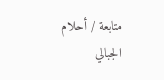متابعة / أحلام الجبالي